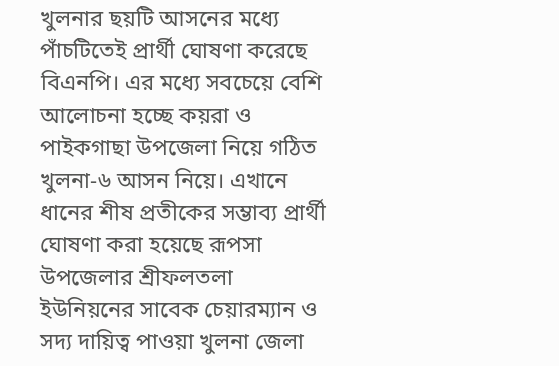খুলনার ছয়টি আসনের মধ্যে পাঁচটিতেই প্রার্থী ঘোষণা করেছে বিএনপি। এর মধ্যে সবচেয়ে বেশি আলোচনা হচ্ছে কয়রা ও পাইকগাছা উপজেলা নিয়ে গঠিত খুলনা-৬ আসন নিয়ে। এখানে ধানের শীষ প্রতীকের সম্ভাব্য প্রার্থী ঘোষণা করা হয়েছে রূপসা উপজেলার শ্রীফলতলা ইউনিয়নের সাবেক চেয়ারম্যান ও সদ্য দায়িত্ব পাওয়া খুলনা জেলা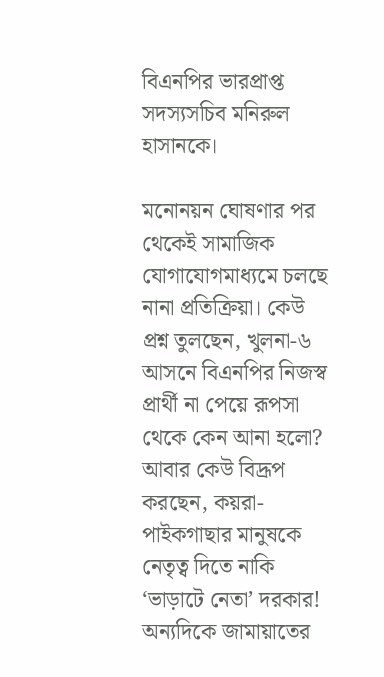বিএনপির ভারপ্রাপ্ত সদস্যসচিব মনিরুল হাসানকে।

মনোনয়ন ঘোষণার পর থেকেই সামাজিক যোগাযোগমাধ্যমে চলছে নানা প্রতিক্রিয়া। কেউ প্রশ্ন তুলছেন, খুলনা-৬ আসনে বিএনপির নিজস্ব প্রার্থী না পেয়ে রূপসা থেকে কেন আনা হলো? আবার কেউ বিদ্রূপ করছেন, কয়রা-পাইকগাছার মানুষকে নেতৃত্ব দিতে নাকি ‘ভাড়াটে নেতা’ দরকার! অন্যদিকে জামায়াতের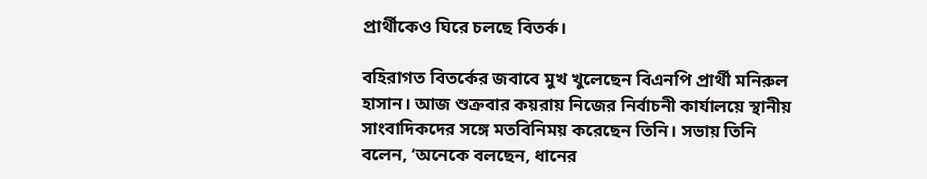প্রার্থীকেও ঘিরে চলছে বিতর্ক।

বহিরাগত বিতর্কের জবাবে মুখ খুলেছেন বিএনপি প্রার্থী মনিরুল হাসান। আজ শুক্রবার কয়রায় নিজের নির্বাচনী কার্যালয়ে স্থানীয় সাংবাদিকদের সঙ্গে মতবিনিময় করেছেন তিনি। সভায় তিনি বলেন, ‘অনেকে বলছেন, ধানের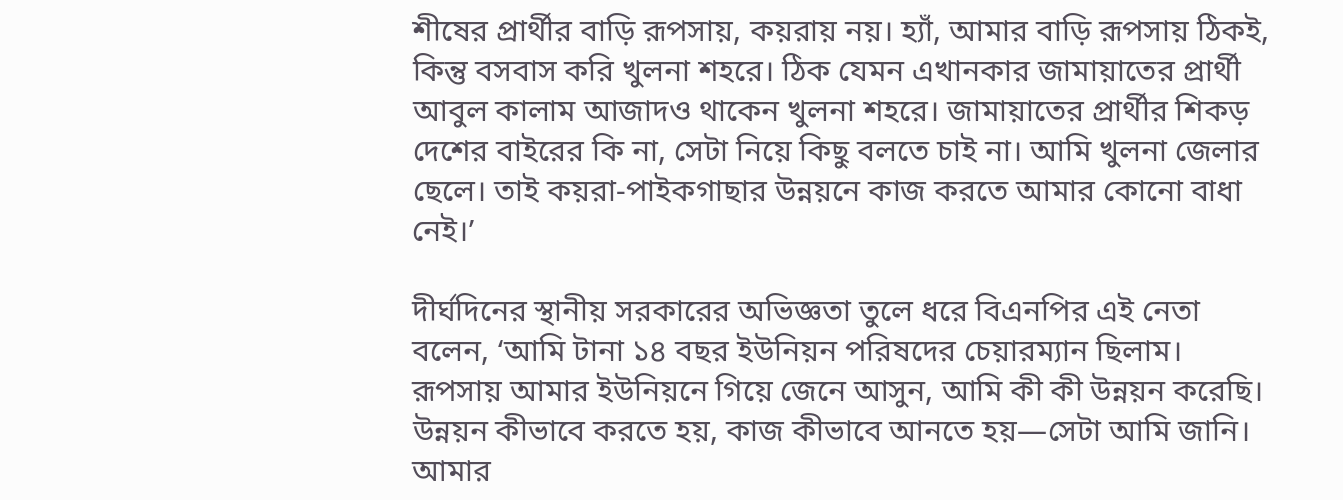শীষের প্রার্থীর বাড়ি রূপসায়, কয়রায় নয়। হ্যাঁ, আমার বাড়ি রূপসায় ঠিকই, কিন্তু বসবাস করি খুলনা শহরে। ঠিক যেমন এখানকার জামায়াতের প্রার্থী আবুল কালাম আজাদও থাকেন খুলনা শহরে। জামায়াতের প্রার্থীর শিকড় দেশের বাইরের কি না, সেটা নিয়ে কিছু বলতে চাই না। আমি খুলনা জেলার ছেলে। তাই কয়রা-পাইকগাছার উন্নয়নে কাজ করতে আমার কোনো বাধা নেই।’

দীর্ঘদিনের স্থানীয় সরকারের অভিজ্ঞতা তুলে ধরে বিএনপির এই নেতা বলেন, ‘আমি টানা ১৪ বছর ইউনিয়ন পরিষদের চেয়ারম্যান ছিলাম। রূপসায় আমার ইউনিয়নে গিয়ে জেনে আসুন, আমি কী কী উন্নয়ন করেছি। উন্নয়ন কীভাবে করতে হয়, কাজ কীভাবে আনতে হয়—সেটা আমি জানি। আমার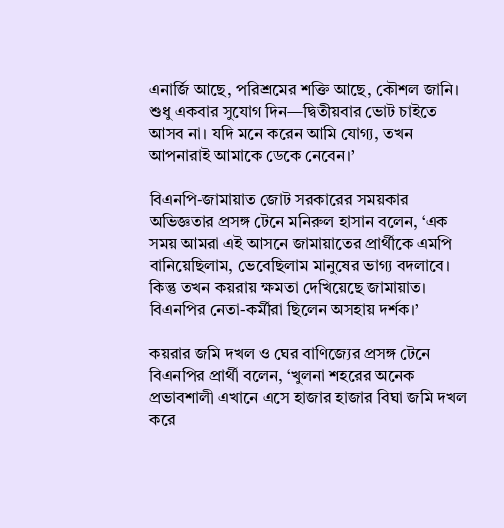এনার্জি আছে, পরিশ্রমের শক্তি আছে, কৌশল জানি। শুধু একবার সুযোগ দিন—দ্বিতীয়বার ভোট চাইতে আসব না। যদি মনে করেন আমি যোগ্য, তখন আপনারাই আমাকে ডেকে নেবেন।’

বিএনপি-জামায়াত জোট সরকারের সময়কার অভিজ্ঞতার প্রসঙ্গ টেনে মনিরুল হাসান বলেন, ‘এক সময় আমরা এই আসনে জামায়াতের প্রার্থীকে এমপি বানিয়েছিলাম, ভেবেছিলাম মানুষের ভাগ্য বদলাবে। কিন্তু তখন কয়রায় ক্ষমতা দেখিয়েছে জামায়াত। বিএনপির নেতা-কর্মীরা ছিলেন অসহায় দর্শক।’

কয়রার জমি দখল ও ঘের বাণিজ্যের প্রসঙ্গ টেনে বিএনপির প্রার্থী বলেন, ‘খুলনা শহরের অনেক প্রভাবশালী এখানে এসে হাজার হাজার বিঘা জমি দখল করে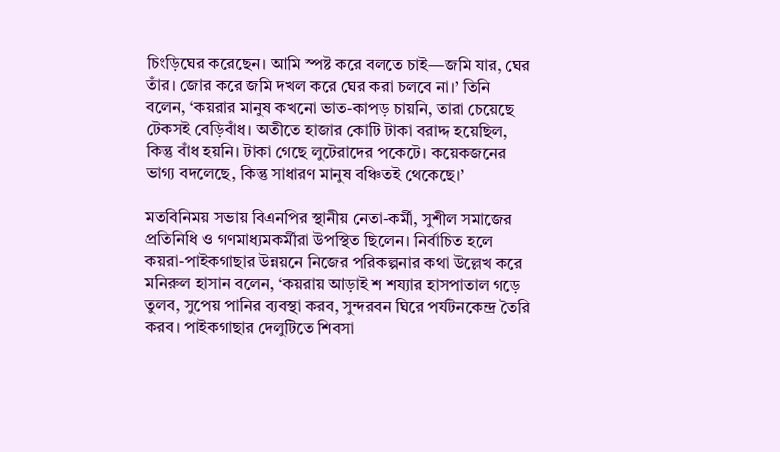চিংড়িঘের করেছেন। আমি স্পষ্ট করে বলতে চাই—জমি যার, ঘের তাঁর। জোর করে জমি দখল করে ঘের করা চলবে না।’ তিনি বলেন, ‘কয়রার মানুষ কখনো ভাত-কাপড় চায়নি, তারা চেয়েছে টেকসই বেড়িবাঁধ। অতীতে হাজার কোটি টাকা বরাদ্দ হয়েছিল, কিন্তু বাঁধ হয়নি। টাকা গেছে লুটেরাদের পকেটে। কয়েকজনের ভাগ্য বদলেছে, কিন্তু সাধারণ মানুষ বঞ্চিতই থেকেছে।’

মতবিনিময় সভায় বিএনপির স্থানীয় নেতা-কর্মী, সুশীল সমাজের প্রতিনিধি ও গণমাধ্যমকর্মীরা উপস্থিত ছিলেন। নির্বাচিত হলে কয়রা-পাইকগাছার উন্নয়নে নিজের পরিকল্পনার কথা উল্লেখ করে মনিরুল হাসান বলেন, ‘কয়রায় আড়াই শ শয্যার হাসপাতাল গড়ে তুলব, সুপেয় পানির ব্যবস্থা করব, সুন্দরবন ঘিরে পর্যটনকেন্দ্র তৈরি করব। পাইকগাছার দেলুটিতে শিবসা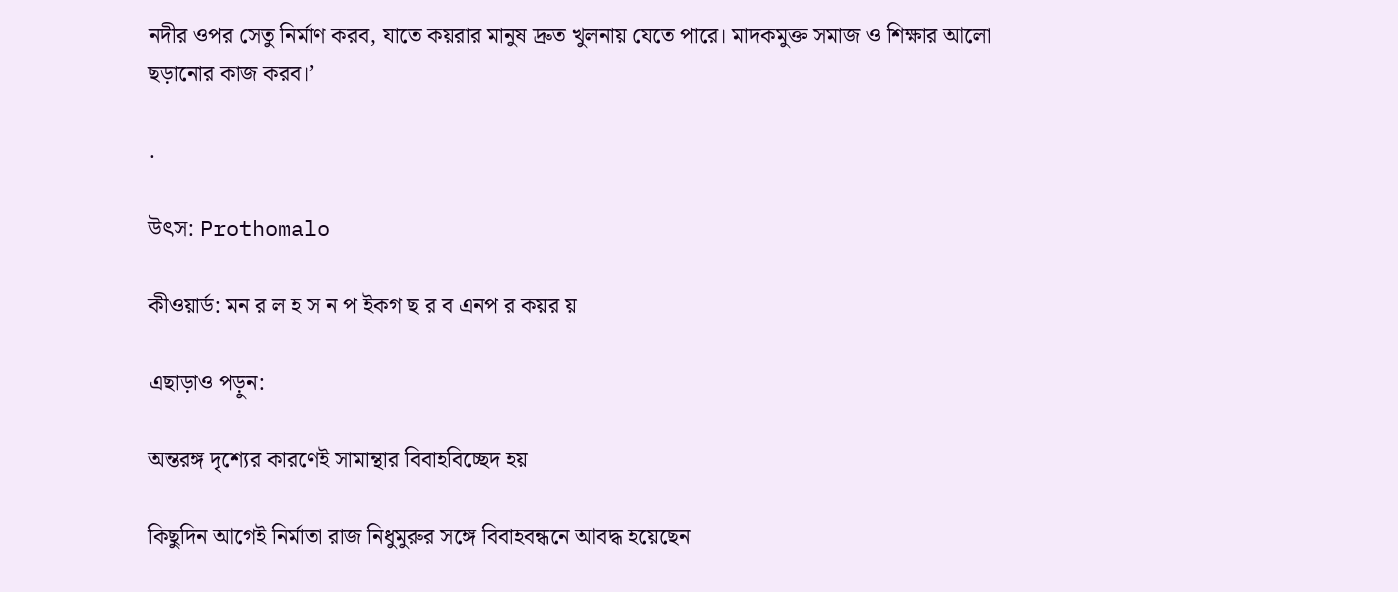নদীর ওপর সেতু নির্মাণ করব, যাতে কয়রার মানুষ দ্রুত খুলনায় যেতে পারে। মাদকমুক্ত সমাজ ও শিক্ষার আলো ছড়ানোর কাজ করব।’

.

উৎস: Prothomalo

কীওয়ার্ড: মন র ল হ স ন প ইকগ ছ র ব এনপ র কয়র য়

এছাড়াও পড়ুন:

অন্তরঙ্গ দৃশ্যের কারণেই সামান্থার বিবাহবিচ্ছেদ হয়

কিছুদিন আগেই নির্মাতা রাজ নিধুমুরুর সঙ্গে বিবাহবন্ধনে আবদ্ধ হয়েছেন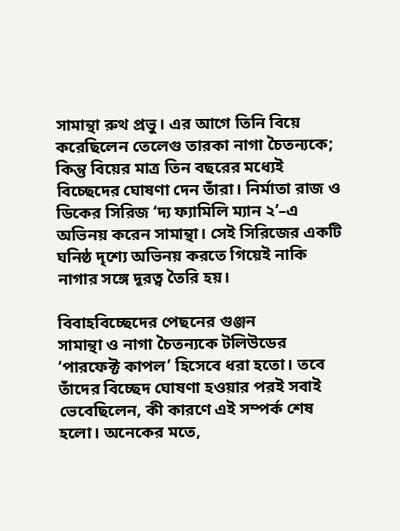সামান্থা রুথ প্রভু। এর আগে তিনি বিয়ে করেছিলেন তেলেগু তারকা নাগা চৈতন্যকে; কিন্তু বিয়ের মাত্র তিন বছরের মধ্যেই বিচ্ছেদের ঘোষণা দেন তাঁরা। নির্মাতা রাজ ও ডিকের সিরিজ ‘দ্য ফ্যামিলি ম্যান ২’–এ অভিনয় করেন সামান্থা। সেই সিরিজের একটি ঘনিষ্ঠ দৃশ্যে অভিনয় করতে গিয়েই নাকি নাগার সঙ্গে দূরত্ব তৈরি হয়।

বিবাহবিচ্ছেদের পেছনের গুঞ্জন
সামান্থা ও নাগা চৈতন্যকে টলিউডের ‘পারফেক্ট কাপল’ হিসেবে ধরা হতো। তবে তাঁদের বিচ্ছেদ ঘোষণা হওয়ার পরই সবাই ভেবেছিলেন, কী কারণে এই সম্পর্ক শেষ হলো। অনেকের মতে,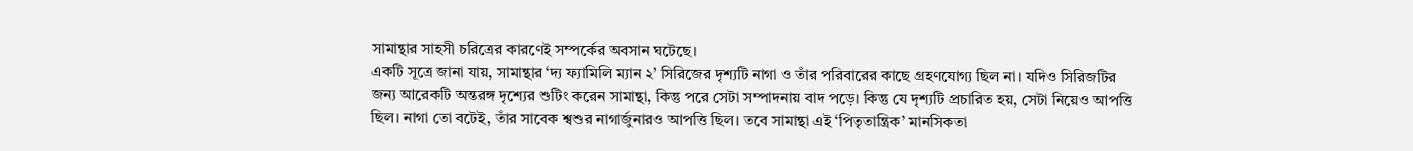সামান্থার সাহসী চরিত্রের কারণেই সম্পর্কের অবসান ঘটেছে।
একটি সূত্রে জানা যায়, সামান্থার ‘দ্য ফ্যামিলি ম্যান ২’ সিরিজের দৃশ্যটি নাগা ও তাঁর পরিবারের কাছে গ্রহণযোগ্য ছিল না। যদিও সিরিজটির জন্য আরেকটি অন্তরঙ্গ দৃশ্যের শুটিং করেন সামান্থা, কিন্তু পরে সেটা সম্পাদনায় বাদ পড়ে। কিন্তু যে দৃশ্যটি প্রচারিত হয়, সেটা নিয়েও আপত্তি ছিল। নাগা তো বটেই, তাঁর সাবেক শ্বশুর নাগার্জুনারও আপত্তি ছিল। তবে সামান্থা এই ‘পিতৃতান্ত্রিক’ মানসিকতা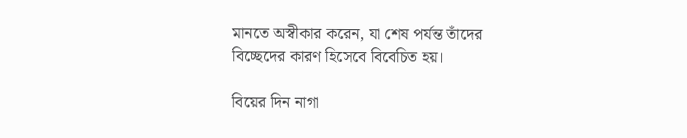মানতে অস্বীকার করেন, যা শেষ পর্যন্ত তাঁদের বিচ্ছেদের কারণ হিসেবে বিবেচিত হয়।

বিয়ের দিন নাগা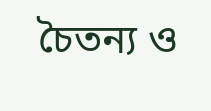চৈতন্য ও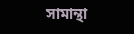সামান্থা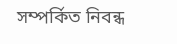সম্পর্কিত নিবন্ধ